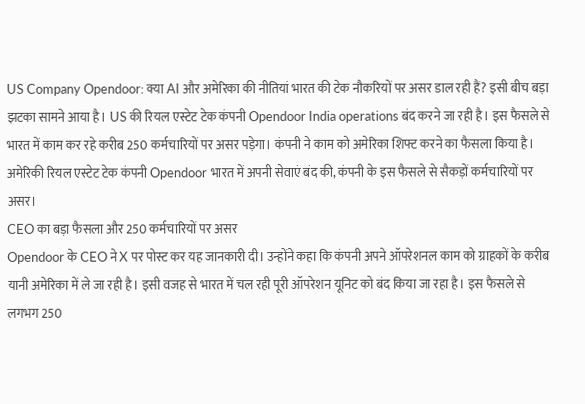US Company Opendoor: क्या AI और अमेरिका की नीतियां भारत की टेक नौकरियों पर असर डाल रही हैं? इसी बीच बड़ा झटका सामने आया है। US की रियल एस्टेट टेक कंपनी Opendoor India operations बंद करने जा रही है। इस फैसले से भारत में काम कर रहे करीब 250 कर्मचारियों पर असर पड़ेगा। कंपनी ने काम को अमेरिका शिफ्ट करने का फैसला किया है।
अमेरिकी रियल एस्टेट टेक कंपनी Opendoor भारत में अपनी सेवाएं बंद की, कंपनी के इस फैसले से सैकड़ों कर्मचारियों पर असर।
CEO का बड़ा फैसला और 250 कर्मचारियों पर असर
Opendoor के CEO ने X पर पोस्ट कर यह जानकारी दी। उन्होंने कहा कि कंपनी अपने ऑपरेशनल काम को ग्राहकों के करीब यानी अमेरिका में ले जा रही है। इसी वजह से भारत में चल रही पूरी ऑपरेशन यूनिट को बंद किया जा रहा है। इस फैसले से लगभग 250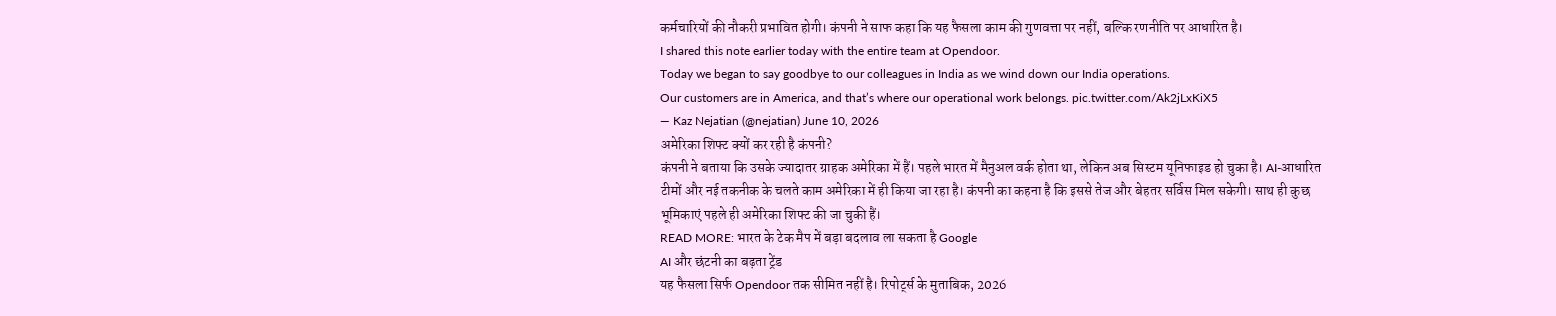कर्मचारियों की नौकरी प्रभावित होगी। कंपनी ने साफ कहा कि यह फैसला काम की गुणवत्ता पर नहीं, बल्कि रणनीति पर आधारित है।
I shared this note earlier today with the entire team at Opendoor.
Today we began to say goodbye to our colleagues in India as we wind down our India operations.
Our customers are in America, and that’s where our operational work belongs. pic.twitter.com/Ak2jLxKiX5
— Kaz Nejatian (@nejatian) June 10, 2026
अमेरिका शिफ्ट क्यों कर रही है कंपनी?
कंपनी ने बताया कि उसके ज्यादातर ग्राहक अमेरिका में हैं। पहले भारत में मैनुअल वर्क होता था, लेकिन अब सिस्टम यूनिफाइड हो चुका है। AI-आधारित टीमों और नई तकनीक के चलते काम अमेरिका में ही किया जा रहा है। कंपनी का कहना है कि इससे तेज और बेहतर सर्विस मिल सकेगी। साथ ही कुछ भूमिकाएं पहले ही अमेरिका शिफ्ट की जा चुकी हैं।
READ MORE: भारत के टेक मैप में बड़ा बदलाव ला सकता है Google
AI और छंटनी का बढ़ता ट्रेंड
यह फैसला सिर्फ Opendoor तक सीमित नहीं है। रिपोर्ट्स के मुताबिक, 2026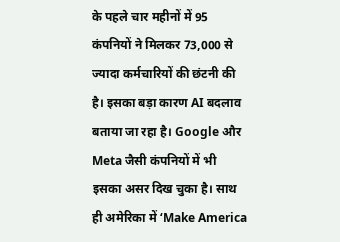के पहले चार महीनों में 95 कंपनियों ने मिलकर 73,000 से ज्यादा कर्मचारियों की छंटनी की है। इसका बड़ा कारण AI बदलाव बताया जा रहा है। Google और Meta जैसी कंपनियों में भी इसका असर दिख चुका है। साथ ही अमेरिका में ‘Make America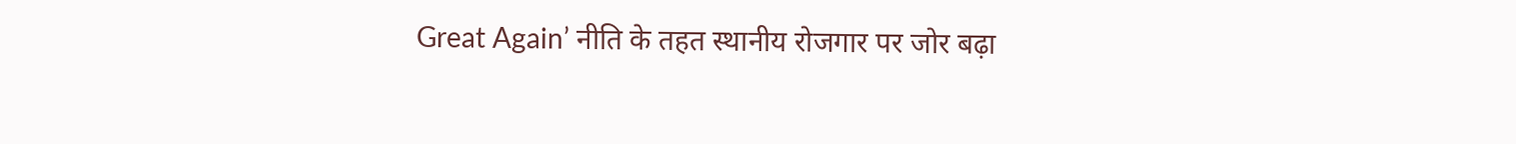Great Again’ नीति के तहत स्थानीय रोजगार पर जोर बढ़ा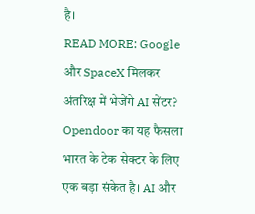है।
READ MORE: Google और SpaceX मिलकर अंतरिक्ष में भेजेंगे AI सेंटर?
Opendoor का यह फैसला भारत के टेक सेक्टर के लिए एक बड़ा संकेत है। AI और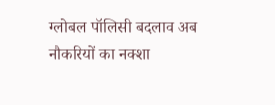ग्लोबल पॉलिसी बदलाव अब नौकरियों का नक्शा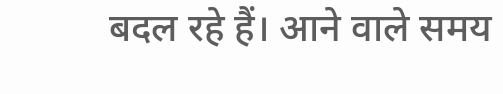बदल रहे हैं। आने वाले समय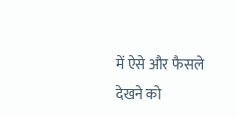में ऐसे और फैसले देखने को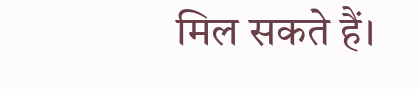मिल सकते हैं।